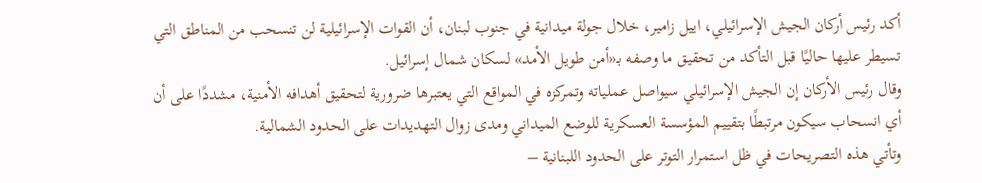أكد رئيس أركان الجيش الإسرائيلي، اييل زامير، خلال جولة ميدانية في جنوب لبنان، أن القوات الإسرائيلية لن تنسحب من المناطق التي تسيطر عليها حاليًا قبل التأكد من تحقيق ما وصفه بـ«أمن طويل الأمد» لسكان شمال إسرائيل.
وقال رئيس الأركان إن الجيش الإسرائيلي سيواصل عملياته وتمركزه في المواقع التي يعتبرها ضرورية لتحقيق أهدافه الأمنية، مشددًا على أن أي انسحاب سيكون مرتبطًا بتقييم المؤسسة العسكرية للوضع الميداني ومدى زوال التهديدات على الحدود الشمالية.
وتأتي هذه التصريحات في ظل استمرار التوتر على الحدود اللبنانية –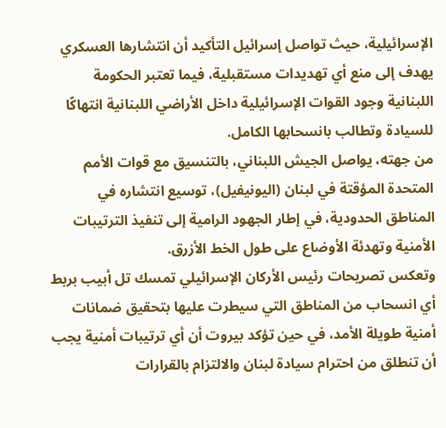الإسرائيلية، حيث تواصل إسرائيل التأكيد أن انتشارها العسكري يهدف إلى منع أي تهديدات مستقبلية، فيما تعتبر الحكومة اللبنانية وجود القوات الإسرائيلية داخل الأراضي اللبنانية انتهاكًا للسيادة وتطالب بانسحابها الكامل.
من جهته، يواصل الجيش اللبناني، بالتنسيق مع قوات الأمم المتحدة المؤقتة في لبنان (اليونيفيل)، توسيع انتشاره في المناطق الحدودية، في إطار الجهود الرامية إلى تنفيذ الترتيبات الأمنية وتهدئة الأوضاع على طول الخط الأزرق.
وتعكس تصريحات رئيس الأركان الإسرائيلي تمسك تل أبيب بربط أي انسحاب من المناطق التي سيطرت عليها بتحقيق ضمانات أمنية طويلة الأمد، في حين تؤكد بيروت أن أي ترتيبات أمنية يجب أن تنطلق من احترام سيادة لبنان والالتزام بالقرارات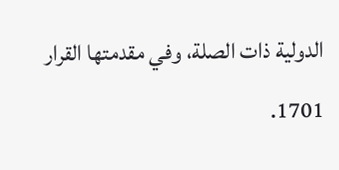الدولية ذات الصلة، وفي مقدمتها القرار 1701.